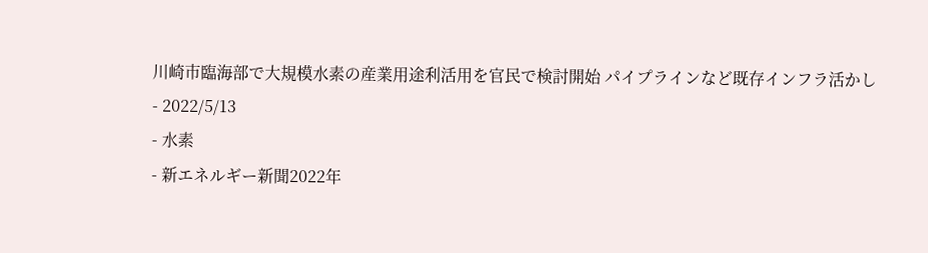川崎市臨海部で大規模水素の産業用途利活用を官民で検討開始 パイプラインなど既存インフラ活かし
- 2022/5/13
- 水素
- 新エネルギー新聞2022年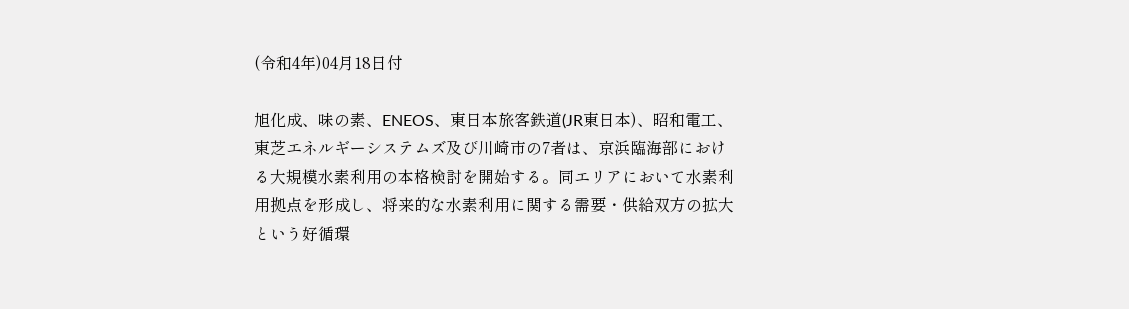(令和4年)04月18日付

旭化成、味の素、ENEOS、東日本旅客鉄道(JR東日本)、昭和電工、東芝エネルギーシステムズ及び川崎市の7者は、京浜臨海部における大規模水素利用の本格検討を開始する。同エリアにおいて水素利用拠点を形成し、将来的な水素利用に関する需要・供給双方の拡大という好循環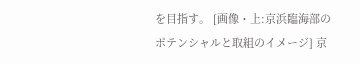を目指す。 [画像・上:京浜臨海部のポテンシャルと取組のイメージ] 京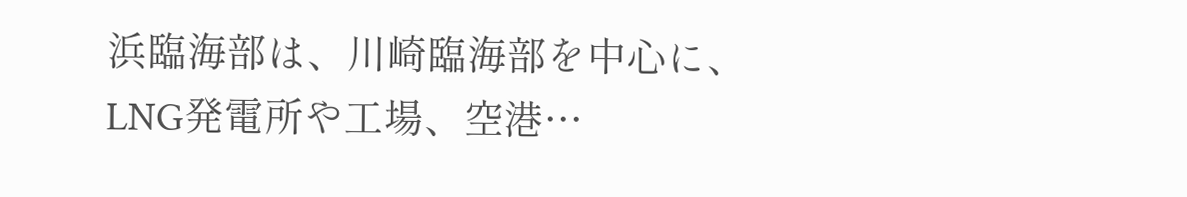浜臨海部は、川崎臨海部を中心に、LNG発電所や工場、空港…